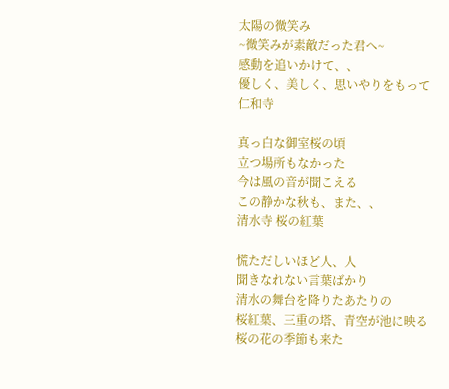太陽の微笑み
~微笑みが素敵だった君へ~
感動を追いかけて、、
優しく、美しく、思いやりをもって
仁和寺

真っ白な御室桜の頃
立つ場所もなかった
今は風の音が聞こえる
この静かな秋も、また、、
清水寺 桜の紅葉

慌ただしいほど人、人
聞きなれない言葉ばかり
清水の舞台を降りたあたりの
桜紅葉、三重の塔、青空が池に映る
桜の花の季節も来た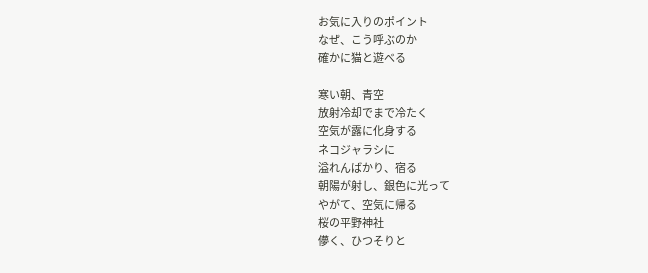お気に入りのポイント
なぜ、こう呼ぶのか
確かに猫と遊べる

寒い朝、青空
放射冷却でまで冷たく
空気が露に化身する
ネコジャラシに
溢れんばかり、宿る
朝陽が射し、銀色に光って
やがて、空気に帰る
桜の平野神社
儚く、ひつそりと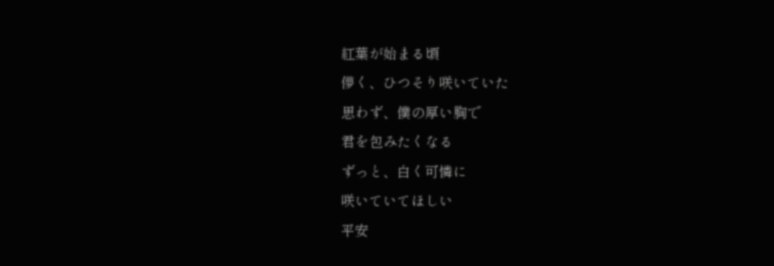紅葉が始まる頃
儚く、ひつそり咲いていた
思わず、僕の厚い胸で
君を包みたくなる
ずっと、白く可憐に
咲いていてほしい
平安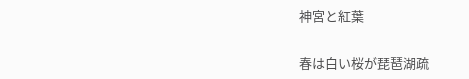神宮と紅葉

春は白い桜が琵琶湖疏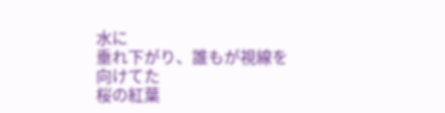水に
垂れ下がり、誰もが視線を
向けてた
桜の紅葉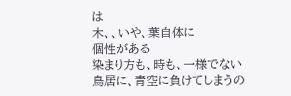は
木、、いや、葉自体に
個性がある
染まり方も、時も、一様でない
鳥居に、青空に負けてしまうの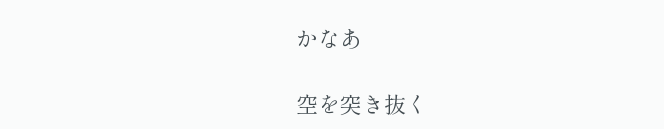かなあ

空を突き抜く